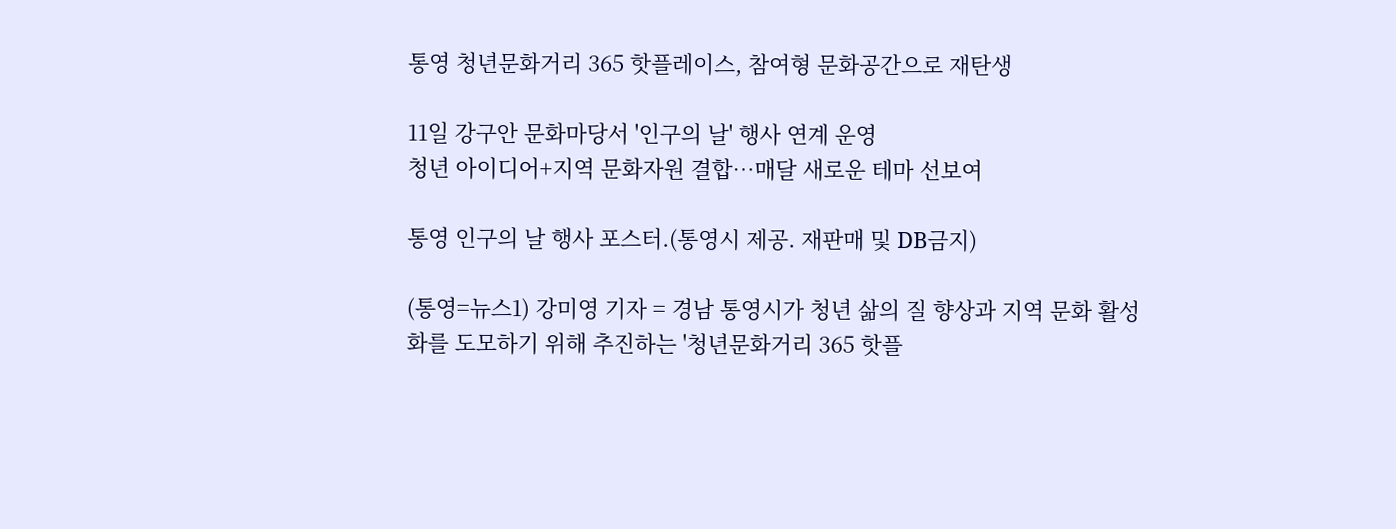통영 청년문화거리 365 핫플레이스, 참여형 문화공간으로 재탄생

11일 강구안 문화마당서 '인구의 날' 행사 연계 운영
청년 아이디어+지역 문화자원 결합…매달 새로운 테마 선보여

통영 인구의 날 행사 포스터.(통영시 제공. 재판매 및 DB금지)

(통영=뉴스1) 강미영 기자 = 경남 통영시가 청년 삶의 질 향상과 지역 문화 활성화를 도모하기 위해 추진하는 '청년문화거리 365 핫플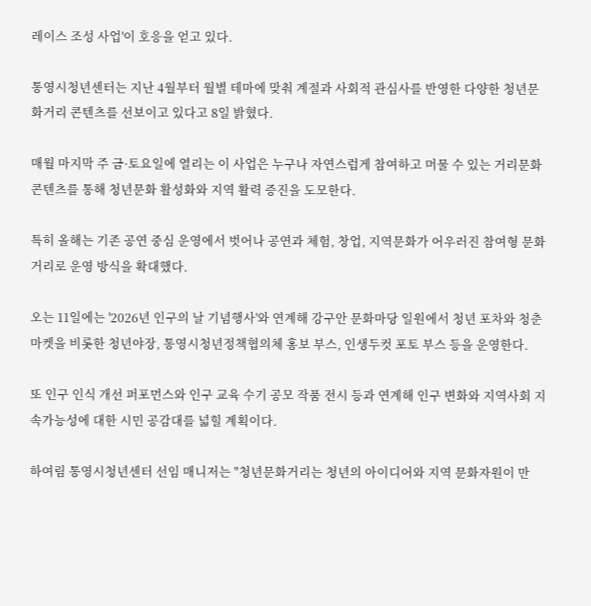레이스 조성 사업'이 호응을 얻고 있다.

통영시청년센터는 지난 4월부터 월별 테마에 맞춰 계절과 사회적 관심사를 반영한 다양한 청년문화거리 콘텐츠를 선보이고 있다고 8일 밝혔다.

매월 마지막 주 금·토요일에 열리는 이 사업은 누구나 자연스럽게 참여하고 머물 수 있는 거리문화 콘텐츠를 통해 청년문화 활성화와 지역 활력 증진을 도모한다.

특히 올해는 기존 공연 중심 운영에서 벗어나 공연과 체험, 창업, 지역문화가 어우러진 참여형 문화거리로 운영 방식을 확대했다.

오는 11일에는 '2026년 인구의 날 기념행사'와 연계해 강구안 문화마당 일원에서 청년 포차와 청춘마켓을 비롯한 청년야장, 통영시청년정책협의체 홍보 부스, 인생두컷 포토 부스 등을 운영한다.

또 인구 인식 개선 퍼포먼스와 인구 교육 수기 공모 작품 전시 등과 연계해 인구 변화와 지역사회 지속가능성에 대한 시민 공감대를 넓힐 계획이다.

하여림 통영시청년센터 선임 매니저는 "청년문화거리는 청년의 아이디어와 지역 문화자원이 만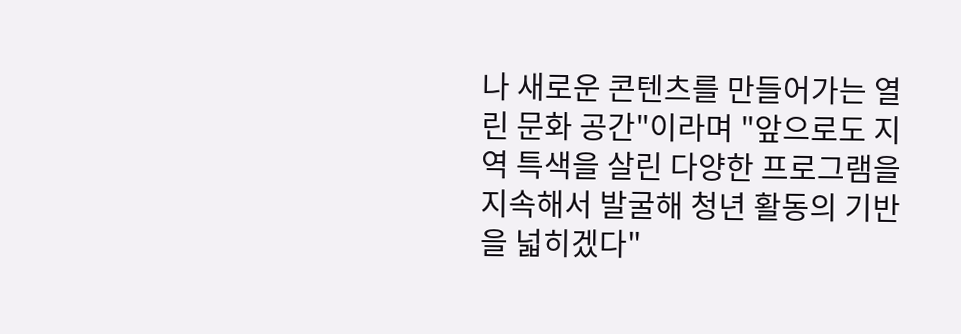나 새로운 콘텐츠를 만들어가는 열린 문화 공간"이라며 "앞으로도 지역 특색을 살린 다양한 프로그램을 지속해서 발굴해 청년 활동의 기반을 넓히겠다"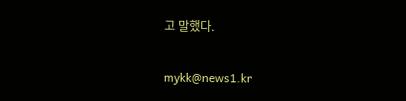고 말했다.

mykk@news1.kr